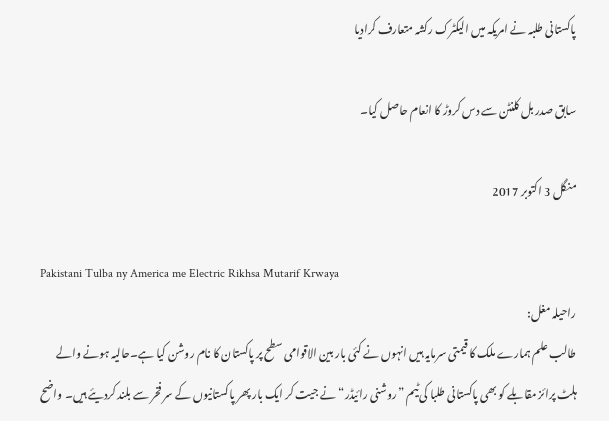پاکستانی طلبہ نے امریکہ میں الیکٹرک رکشہ متعارف کرادیا

سابق صدر بل کلنٹن سے دس کروڑ کا انعام حاصل کیا۔

منگل 3 اکتوبر 2017

Pakistani Tulba ny America me Electric Rikhsa Mutarif Krwaya
راحیلہ مغل:
طالب علم ہمارے ملک کا قیمتی سرمایہ ہیں انہوں نے کئی بار بین الاقوامی سطح پر پاکستان کا نام روشن کیا ہے۔حالیہ ہونے والے ہلٹ پرائز مقابلے کو بھی پاکستانی طلبا کی ٹیم ”روشنی رائیڈر“ نے جیت کر ایک بار پھر پاکستانیوں کے سر فخر سے بلند کردیئے ہیں۔ واضح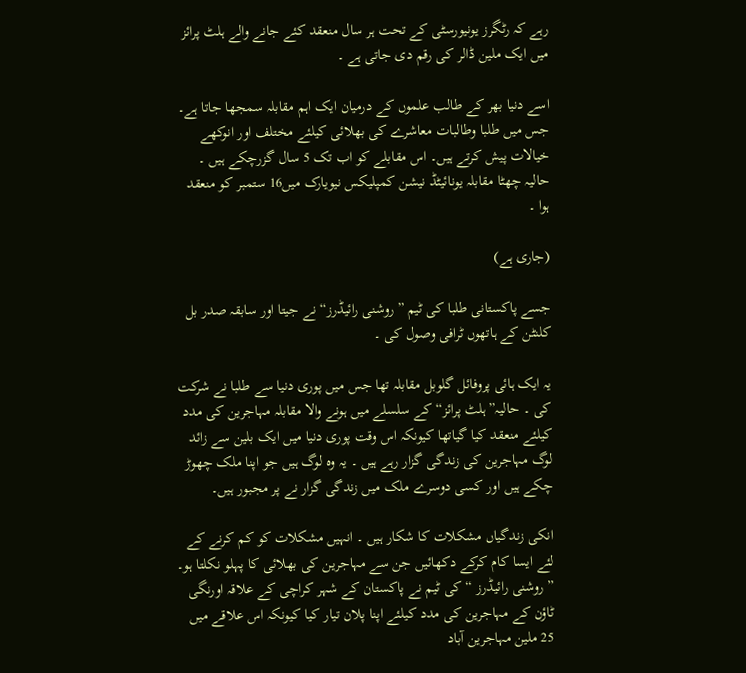رہے کہ رٹگرز یونیورسٹی کے تحت ہر سال منعقد کئے جانے والے ہلٹ پرائز میں ایک ملین ڈالر کی رقم دی جاتی ہے ۔

اسے دنیا بھر کے طالب علموں کے درمیان ایک اہم مقابلہ سمجھا جاتا ہے۔ جس میں طلبا وطالبات معاشرے کی بھلائی کیلئے مختلف اور انوکھے خیالات پیش کرتے ہیں۔ اس مقابلے کو اب تک 5 سال گزرچکے ہیں ۔ حالیہ چھٹا مقابلہ یونائیٹڈ نیشن کمپلیکس نیویارک میں16 ستمبر کو منعقد ہوا ۔

(جاری ہے)

جسے پاکستانی طلبا کی ٹیم ”روشنی رائیڈرز“ نے جیتا اور سابقہ صدر بل کلنٹن کے ہاتھوں ٹرافی وصول کی ۔

یہ ایک ہائی پروفائل گلوبل مقابلہ تھا جس میں پوری دنیا سے طلبا نے شرکت کی ۔ حالیہ”ہلٹ پرائز“ کے سلسلے میں ہونے والا مقابلہ مہاجرین کی مدد کیلئے منعقد کیا گیاتھا کیونکہ اس وقت پوری دنیا میں ایک بلین سے زائد لوگ مہاجرین کی زندگی گزار رہے ہیں ۔ یہ وہ لوگ ہیں جو اپنا ملک چھوڑ چکے ہیں اور کسی دوسرے ملک میں زندگی گزار نے پر مجبور ہیں۔

انکی زندگیاں مشکلات کا شکار ہیں ۔ انہیں مشکلات کو کم کرنے کے لئے ایسا کام کرکے دکھائیں جن سے مہاجرین کی بھلائی کا پہلو نکلتا ہو۔ ”روشنی رائیڈرز “ کی ٹیم نے پاکستان کے شہر کراچی کے علاقہ اورنگی ٹاؤن کے مہاجرین کی مدد کیلئے اپنا پلان تیار کیا کیونکہ اس علاقے میں 25 ملین مہاجرین آباد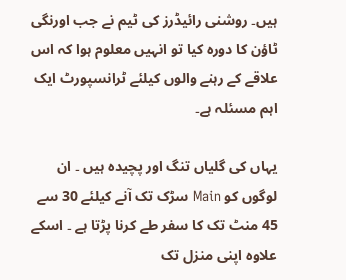ہیں۔ روشنی رائیڈرز کی ٹیم نے جب اورنگی ٹاؤن کا دورہ کیا تو انہیں معلوم ہوا کہ اس علاقے کے رہنے والوں کیلئے ٹرانسپورٹ ایک اہم مسئلہ ہے۔

یہاں کی گلیاں تنگ اور پچیدہ ہیں ۔ ان لوگوں کو Main سڑک تک آنے کیلئے 30 سے 45 منٹ تک کا سفر طے کرنا پڑتا ہے ۔ اسکے علاوہ اپنی منزل تک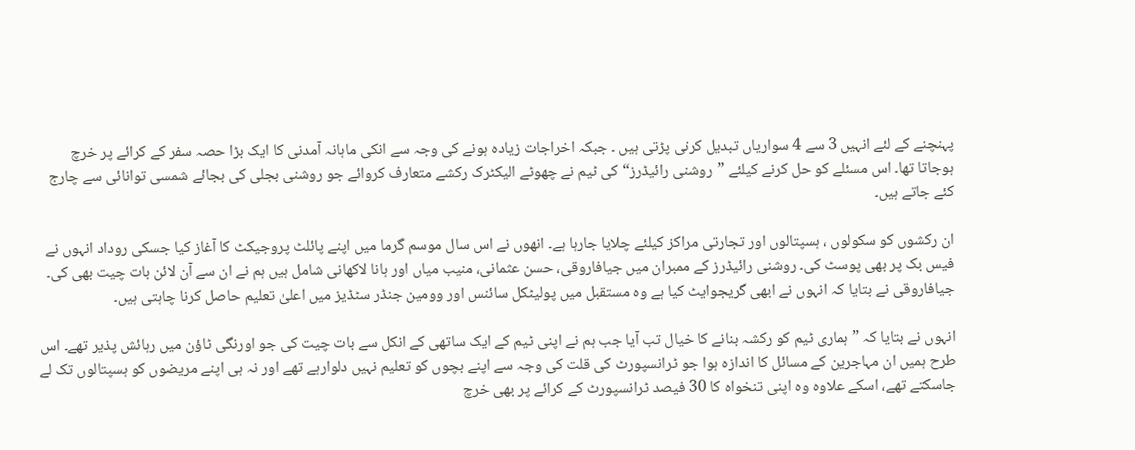پہنچنے کے لئے انہیں 3 سے 4 سواریاں تبدیل کرنی پڑتی ہیں ۔ جبکہ اخراجات زیادہ ہونے کی وجہ سے انکی ماہانہ آمدنی کا ایک بڑا حصہ سفر کے کرائے پر خرچ ہوجاتا تھا۔ اس مسئلے کو حل کرنے کیلئے ”روشنی رائیڈرز“ کی ٹیم نے چھوٹے الیکٹرک رکشے متعارف کروائے جو روشنی بجلی کی بجائے شمسی توانائی سے چارج کئے جاتے ہیں۔

ان رکشوں کو سکولوں ، ہسپتالوں اور تجارتی مراکز کیلئے چلایا جارہا ہے۔ انھوں نے اس سال موسم گرما میں اپنے پائلٹ پروجیکٹ کا آغاز کیا جسکی روداد انہوں نے فیس بک پر بھی پوسٹ کی۔ روشنی رائیڈرز کے ممبران میں جیافاروقی، حسن عثمانی، منیب میاں اور ہانا لاکھانی شامل ہیں ہم نے ان سے آن لائن بات چیت بھی کی۔ جیافاروقی نے بتایا کہ انہوں نے ابھی گریجوایٹ کیا ہے وہ مستقبل میں پولیٹکل سائنس اور وومین جنڈر سٹڈیز میں اعلیٰ تعلیم حاصل کرنا چاہتی ہیں۔

انہوں نے بتایا کہ ”ہماری ٹیم کو رکشہ بنانے کا خیال تب آیا جب ہم نے اپنی ٹیم کے ایک ساتھی کے انکل سے بات چیت کی جو اورنگی ٹاؤن میں رہائش پذیر تھے۔ اس طرح ہمیں ان مہاجرین کے مسائل کا اندازہ ہوا جو ٹرانسپورٹ کی قلت کی وجہ سے اپنے بچوں کو تعلیم نہیں دلوارہے تھے اور نہ ہی اپنے مریضوں کو ہسپتالوں تک لے جاسکتے تھے، اسکے علاوہ وہ اپنی تنخواہ کا 30 فیصد ٹرانسپورٹ کے کرائے پر بھی خرچ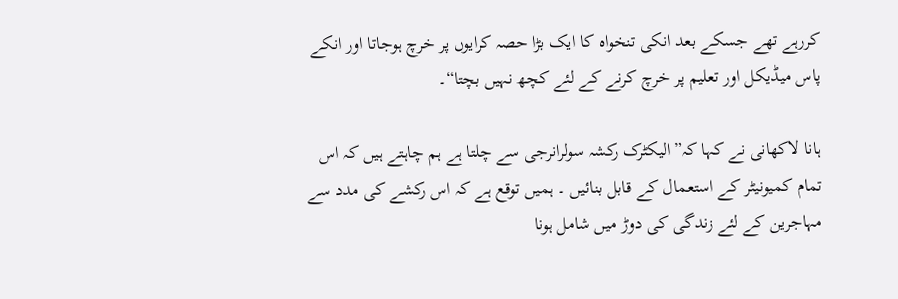کررہے تھے جسکے بعد انکی تنخواہ کا ایک بڑا حصہ کرایوں پر خرچ ہوجاتا اور انکے پاس میڈیکل اور تعلیم پر خرچ کرنے کے لئے کچھ نہیں بچتا“۔

ہانا لاکھانی نے کہا کہ”الیکٹرک رکشہ سولرانرجی سے چلتا ہے ہم چاہتے ہیں کہ اس تمام کمیونیٹر کے استعمال کے قابل بنائیں ۔ ہمیں توقع ہے کہ اس رکشے کی مدد سے مہاجرین کے لئے زندگی کی دوڑ میں شامل ہونا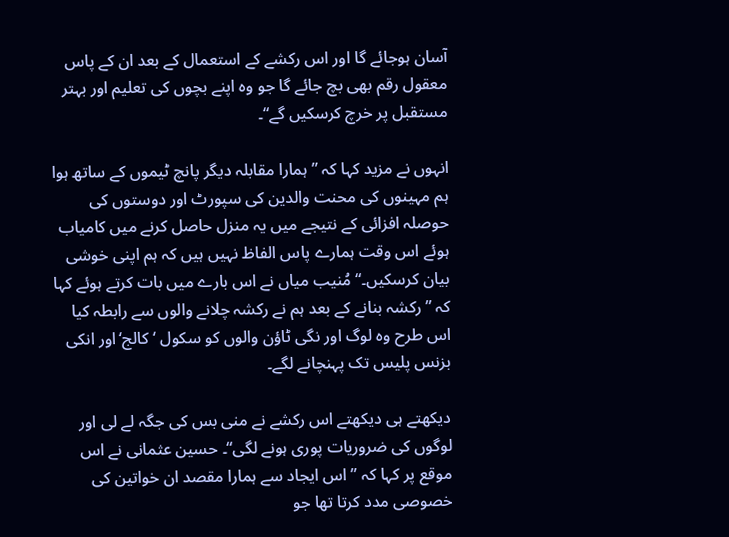آسان ہوجائے گا اور اس رکشے کے استعمال کے بعد ان کے پاس معقول رقم بھی بچ جائے گا جو وہ اپنے بچوں کی تعلیم اور بہتر مستقبل پر خرچ کرسکیں گے“۔

انہوں نے مزید کہا کہ ” ہمارا مقابلہ دیگر پانچ ٹیموں کے ساتھ ہوا ہم مہینوں کی محنت والدین کی سپورٹ اور دوستوں کی حوصلہ افزائی کے نتیجے میں یہ منزل حاصل کرنے میں کامیاب ہوئے اس وقت ہمارے پاس الفاظ نہیں ہیں کہ ہم اپنی خوشی بیان کرسکیں۔“مُنیب میاں نے اس بارے میں بات کرتے ہوئے کہا کہ ”رکشہ بنانے کے بعد ہم نے رکشہ چلانے والوں سے رابطہ کیا اس طرح وہ لوگ اور نگی ٹاؤن والوں کو سکول ‘ کالج‘اور انکی بزنس پلیس تک پہنچانے لگے۔

دیکھتے ہی دیکھتے اس رکشے نے منی بس کی جگہ لے لی اور لوگوں کی ضروریات پوری ہونے لگی“۔ حسین عثمانی نے اس موقع پر کہا کہ ” اس ایجاد سے ہمارا مقصد ان خواتین کی خصوصی مدد کرتا تھا جو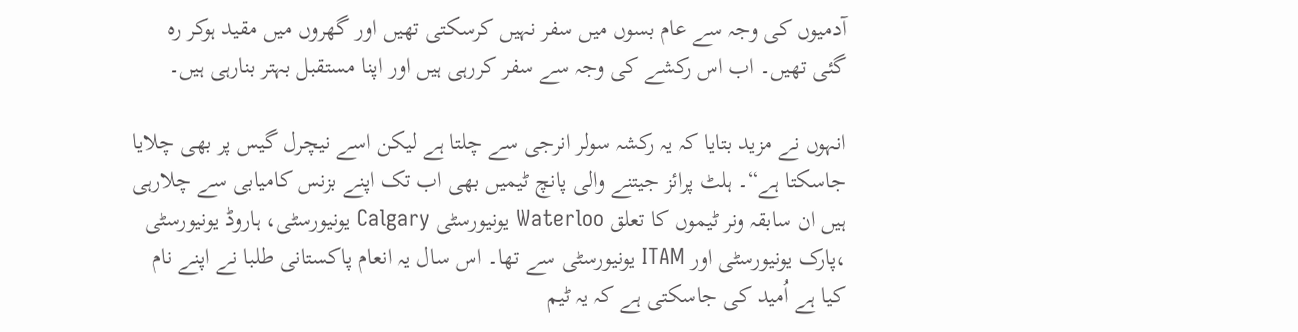آدمیوں کی وجہ سے عام بسوں میں سفر نہیں کرسکتی تھیں اور گھروں میں مقید ہوکر رہ گئی تھیں۔ اب اس رکشے کی وجہ سے سفر کررہی ہیں اور اپنا مستقبل بہتر بنارہی ہیں۔

انہوں نے مزید بتایا کہ یہ رکشہ سولر انرجی سے چلتا ہے لیکن اسے نیچرل گیس پر بھی چلایا جاسکتا ہے“۔ ہلٹ پرائز جیتنے والی پانچ ٹیمیں بھی اب تک اپنے بزنس کامیابی سے چلارہی ہیں ان سابقہ ونر ٹیموں کا تعلق Waterloo یونیورسٹی Calgary یونیورسٹی، ہاروڈ یونیورسٹی ،پارک یونیورسٹی اور ITAM یونیورسٹی سے تھا۔ اس سال یہ انعام پاکستانی طلبا نے اپنے نام کیا ہے اُمید کی جاسکتی ہے کہ یہ ٹیم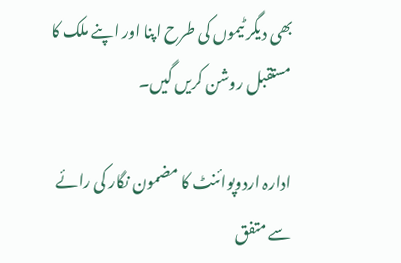بھی دیگر ٹیموں کی طرح اپنا اور اپنے ملک کا مستقبل روشن کریں گیں۔

ادارہ اردوپوائنٹ کا مضمون نگار کی رائے سے متفق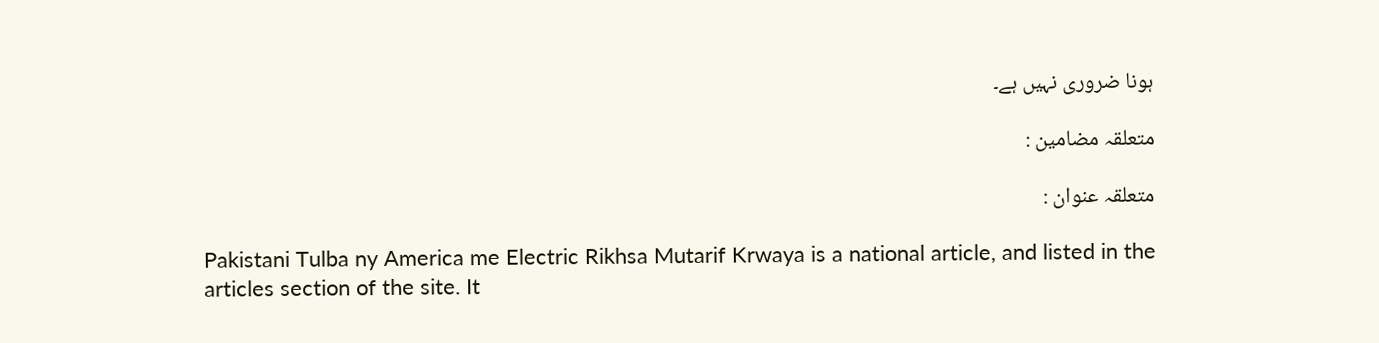ہونا ضروری نہیں ہے۔

متعلقہ مضامین :

متعلقہ عنوان :

Pakistani Tulba ny America me Electric Rikhsa Mutarif Krwaya is a national article, and listed in the articles section of the site. It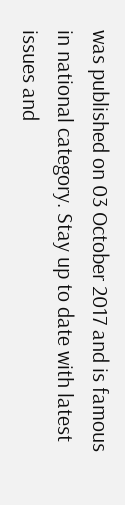was published on 03 October 2017 and is famous in national category. Stay up to date with latest issues and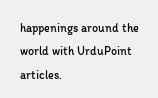happenings around the world with UrduPoint articles.